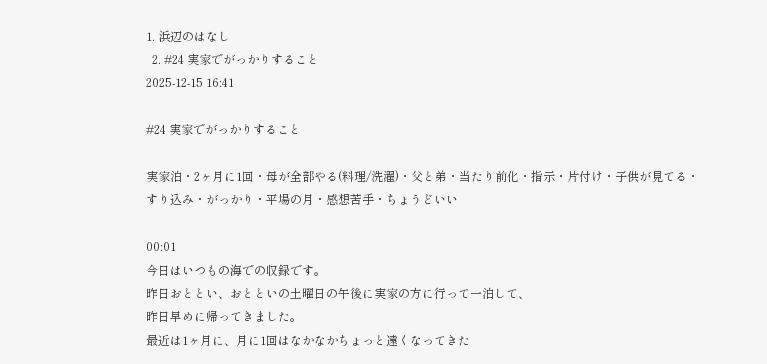1. 浜辺のはなし
  2. #24 実家でがっかりすること
2025-12-15 16:41

#24 実家でがっかりすること

実家泊・2ヶ月に1回・母が全部やる(料理/洗濯)・父と弟・当たり前化・指示・片付け・子供が見てる・すり込み・がっかり・平場の月・感想苦手・ちょうどいい

00:01
今日はいつもの海での収録です。
昨日おととい、おとといの土曜日の午後に実家の方に行って一泊して、
昨日早めに帰ってきました。
最近は1ヶ月に、月に1回はなかなかちょっと遠くなってきた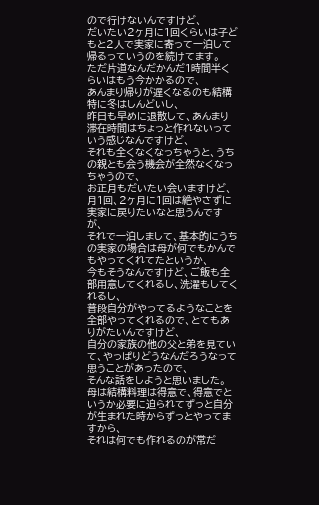ので行けないんですけど、
だいたい2ヶ月に1回くらいは子どもと2人で実家に寄って一泊して帰るっていうのを続けてます。
ただ片道なんだかんだ1時間半くらいはもう今かかるので、
あんまり帰りが遅くなるのも結構特に冬はしんどいし、
昨日も早めに退散して、あんまり滞在時間はちょっと作れないっていう感じなんですけど、
それも全くなくなっちゃうと、うちの親とも会う機会が全然なくなっちゃうので、
お正月もだいたい会いますけど、月1回、2ヶ月に1回は絶やさずに実家に戻りたいなと思うんですが、
それで一泊しまして、基本的にうちの実家の場合は母が何でもかんでもやってくれてたというか、
今もそうなんですけど、ご飯も全部用意してくれるし、洗濯もしてくれるし、
普段自分がやってるようなことを全部やってくれるので、とてもありがたいんですけど、
自分の家族の他の父と弟を見ていて、やっぱりどうなんだろうなって思うことがあったので、
そんな話をしようと思いました。
母は結構料理は得意で、得意でというか必要に迫られてずっと自分が生まれた時からずっとやってますから、
それは何でも作れるのが常だ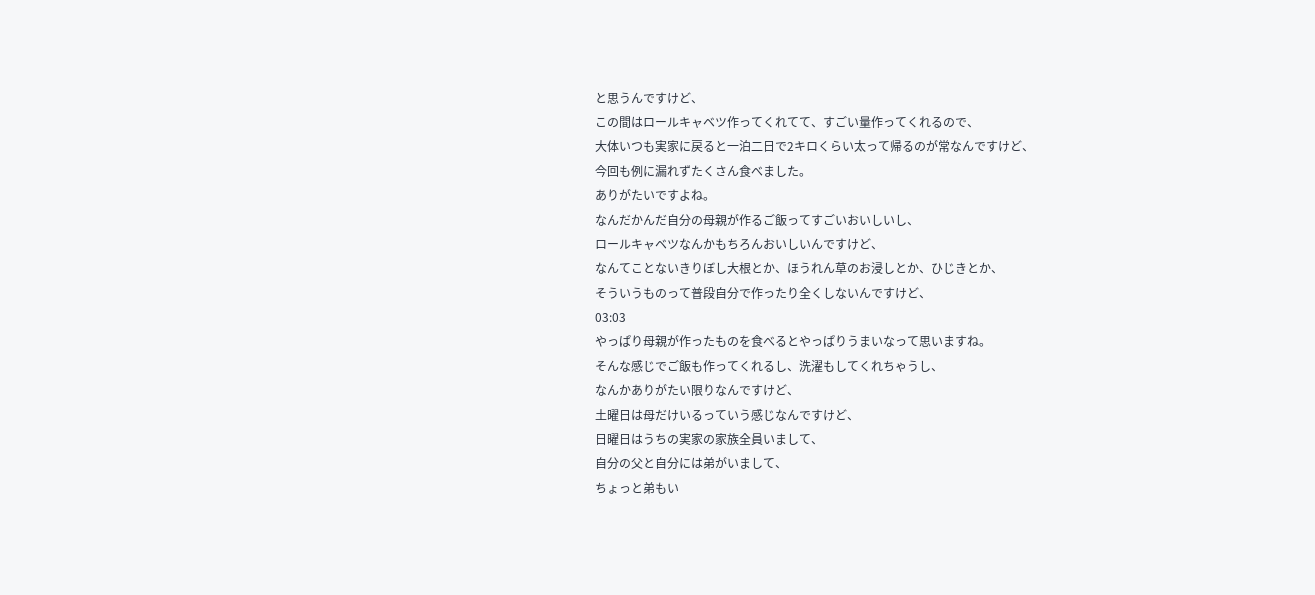と思うんですけど、
この間はロールキャベツ作ってくれてて、すごい量作ってくれるので、
大体いつも実家に戻ると一泊二日で2キロくらい太って帰るのが常なんですけど、
今回も例に漏れずたくさん食べました。
ありがたいですよね。
なんだかんだ自分の母親が作るご飯ってすごいおいしいし、
ロールキャベツなんかもちろんおいしいんですけど、
なんてことないきりぼし大根とか、ほうれん草のお浸しとか、ひじきとか、
そういうものって普段自分で作ったり全くしないんですけど、
03:03
やっぱり母親が作ったものを食べるとやっぱりうまいなって思いますね。
そんな感じでご飯も作ってくれるし、洗濯もしてくれちゃうし、
なんかありがたい限りなんですけど、
土曜日は母だけいるっていう感じなんですけど、
日曜日はうちの実家の家族全員いまして、
自分の父と自分には弟がいまして、
ちょっと弟もい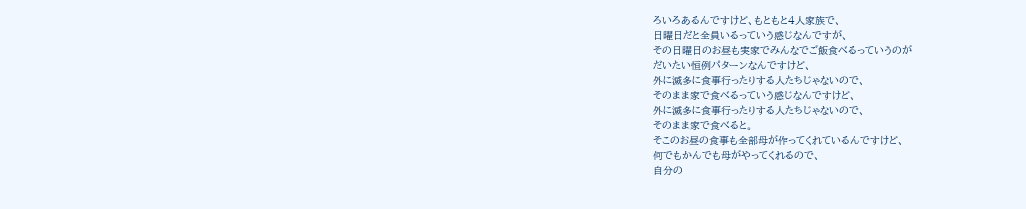ろいろあるんですけど、もともと4人家族で、
日曜日だと全員いるっていう感じなんですが、
その日曜日のお昼も実家でみんなでご飯食べるっていうのが
だいたい恒例パターンなんですけど、
外に滅多に食事行ったりする人たちじゃないので、
そのまま家で食べるっていう感じなんですけど、
外に滅多に食事行ったりする人たちじゃないので、
そのまま家で食べると。
そこのお昼の食事も全部母が作ってくれているんですけど、
何でもかんでも母がやってくれるので、
自分の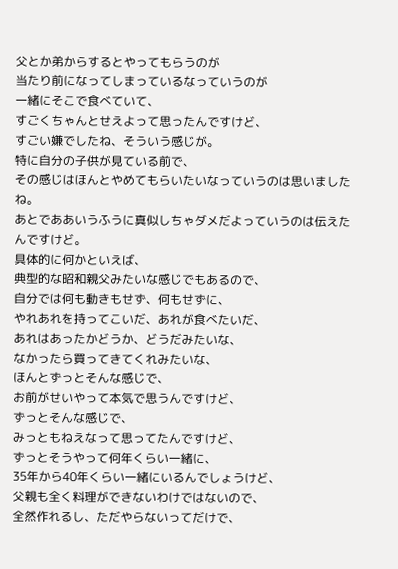父とか弟からするとやってもらうのが
当たり前になってしまっているなっていうのが
一緒にそこで食べていて、
すごくちゃんとせえよって思ったんですけど、
すごい嫌でしたね、そういう感じが。
特に自分の子供が見ている前で、
その感じはほんとやめてもらいたいなっていうのは思いましたね。
あとでああいうふうに真似しちゃダメだよっていうのは伝えたんですけど。
具体的に何かといえば、
典型的な昭和親父みたいな感じでもあるので、
自分では何も動きもせず、何もせずに、
やれあれを持ってこいだ、あれが食べたいだ、
あれはあったかどうか、どうだみたいな、
なかったら買ってきてくれみたいな、
ほんとずっとそんな感じで、
お前がせいやって本気で思うんですけど、
ずっとそんな感じで、
みっともねえなって思ってたんですけど、
ずっとそうやって何年くらい一緒に、
35年から40年くらい一緒にいるんでしょうけど、
父親も全く料理ができないわけではないので、
全然作れるし、ただやらないってだけで、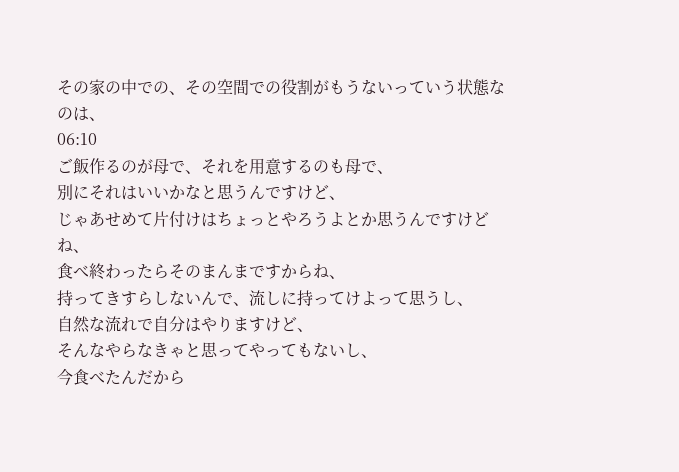その家の中での、その空間での役割がもうないっていう状態なのは、
06:10
ご飯作るのが母で、それを用意するのも母で、
別にそれはいいかなと思うんですけど、
じゃあせめて片付けはちょっとやろうよとか思うんですけどね、
食べ終わったらそのまんまですからね、
持ってきすらしないんで、流しに持ってけよって思うし、
自然な流れで自分はやりますけど、
そんなやらなきゃと思ってやってもないし、
今食べたんだから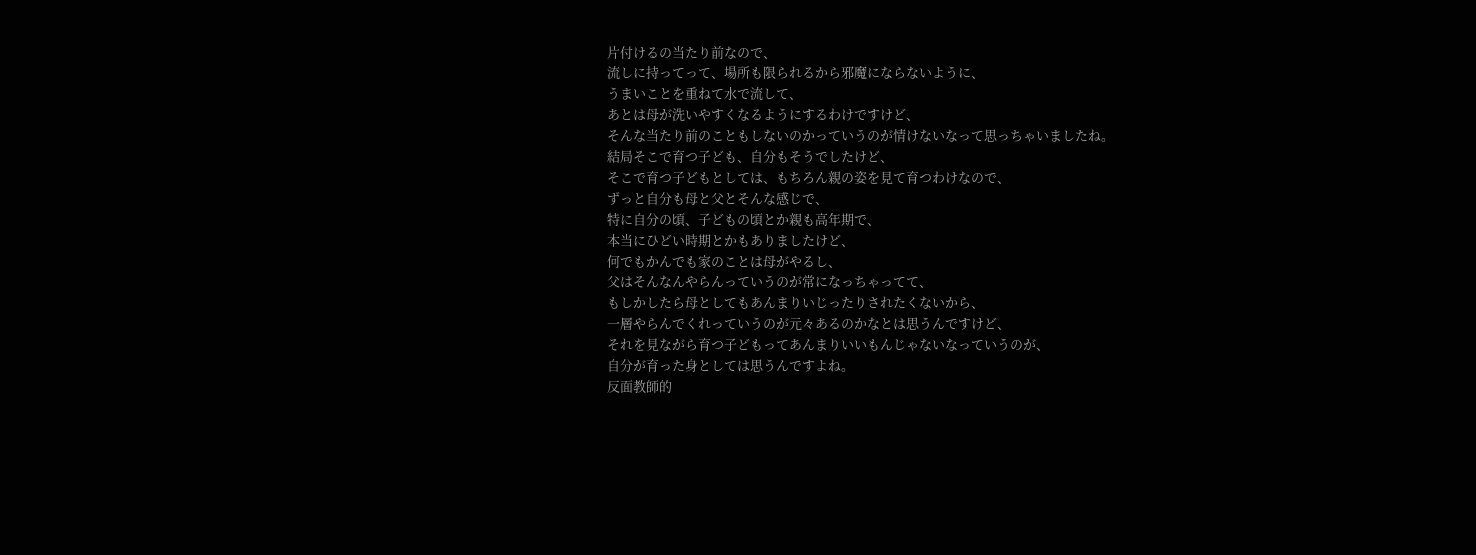片付けるの当たり前なので、
流しに持ってって、場所も限られるから邪魔にならないように、
うまいことを重ねて水で流して、
あとは母が洗いやすくなるようにするわけですけど、
そんな当たり前のこともしないのかっていうのが情けないなって思っちゃいましたね。
結局そこで育つ子ども、自分もそうでしたけど、
そこで育つ子どもとしては、もちろん親の姿を見て育つわけなので、
ずっと自分も母と父とそんな感じで、
特に自分の頃、子どもの頃とか親も高年期で、
本当にひどい時期とかもありましたけど、
何でもかんでも家のことは母がやるし、
父はそんなんやらんっていうのが常になっちゃってて、
もしかしたら母としてもあんまりいじったりされたくないから、
一層やらんでくれっていうのが元々あるのかなとは思うんですけど、
それを見ながら育つ子どもってあんまりいいもんじゃないなっていうのが、
自分が育った身としては思うんですよね。
反面教師的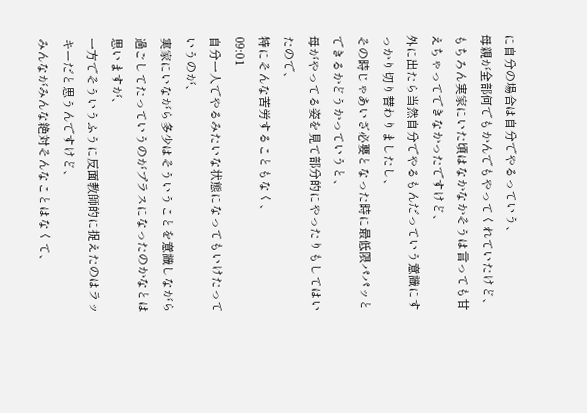に自分の場合は自分でやるっていう、
母親が全部何でもかんでもやってくれていたけど、
もちろん実家にいた頃はなかなかそうは言っても甘えちゃってできなかったですけど、
外に出たら当然自分でやるもんだっていう意識にすっかり切り替わりましたし、
その時じゃあいざ必要となった時に最低限パパッとできるかどうかっていうと、
母がやってる姿を見て部分的にやったりもしてはいたので、
特にそんな苦労することもなく、
09:01
自分一人でやるみたいな状態になってもいけたっていうのが、
実家にいながら多少はそういうことを意識しながら過ごしてたっていうのがプラスになったのかなとは思いますが、
一方でそういうふうに反面教師的に捉えたのはラッキーだと思うんですけど、
みんながみんな絶対そんなことはなくて、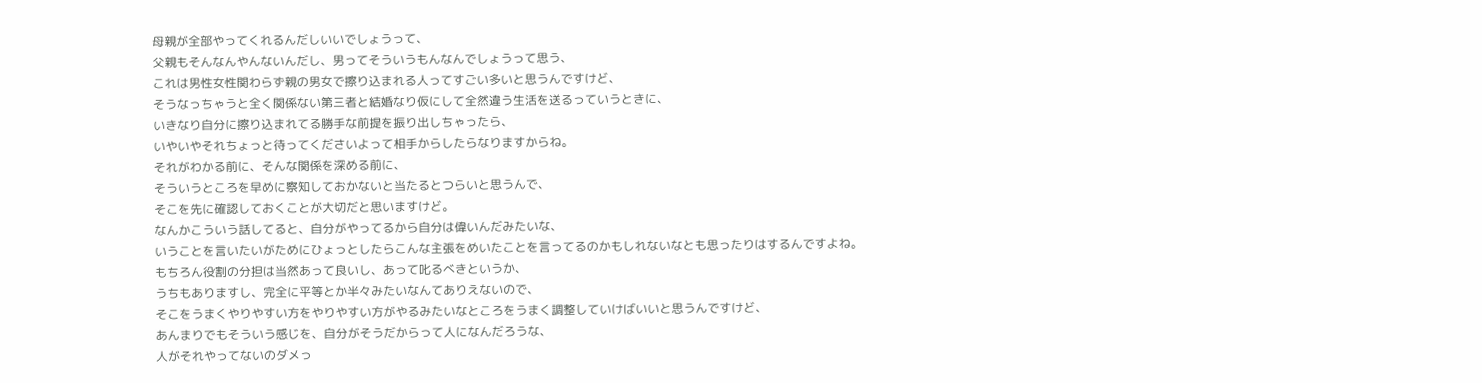母親が全部やってくれるんだしいいでしょうって、
父親もそんなんやんないんだし、男ってそういうもんなんでしょうって思う、
これは男性女性関わらず親の男女で擦り込まれる人ってすごい多いと思うんですけど、
そうなっちゃうと全く関係ない第三者と結婚なり仮にして全然違う生活を送るっていうときに、
いきなり自分に擦り込まれてる勝手な前提を振り出しちゃったら、
いやいやそれちょっと待ってくださいよって相手からしたらなりますからね。
それがわかる前に、そんな関係を深める前に、
そういうところを早めに察知しておかないと当たるとつらいと思うんで、
そこを先に確認しておくことが大切だと思いますけど。
なんかこういう話してると、自分がやってるから自分は偉いんだみたいな、
いうことを言いたいがためにひょっとしたらこんな主張をめいたことを言ってるのかもしれないなとも思ったりはするんですよね。
もちろん役割の分担は当然あって良いし、あって叱るべきというか、
うちもありますし、完全に平等とか半々みたいなんてありえないので、
そこをうまくやりやすい方をやりやすい方がやるみたいなところをうまく調整していけばいいと思うんですけど、
あんまりでもそういう感じを、自分がそうだからって人になんだろうな、
人がそれやってないのダメっ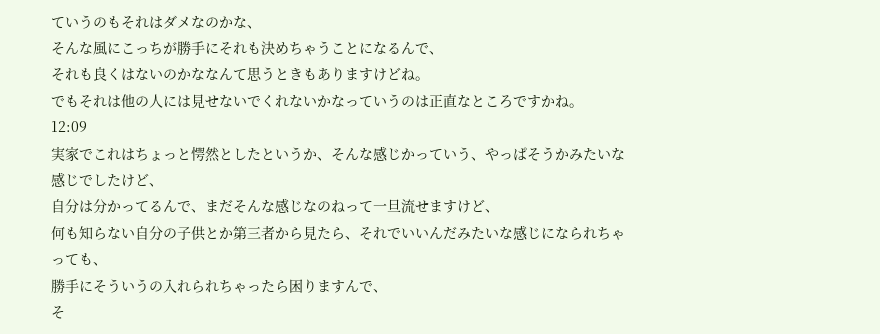ていうのもそれはダメなのかな、
そんな風にこっちが勝手にそれも決めちゃうことになるんで、
それも良くはないのかななんて思うときもありますけどね。
でもそれは他の人には見せないでくれないかなっていうのは正直なところですかね。
12:09
実家でこれはちょっと愕然としたというか、そんな感じかっていう、やっぱそうかみたいな感じでしたけど、
自分は分かってるんで、まだそんな感じなのねって一旦流せますけど、
何も知らない自分の子供とか第三者から見たら、それでいいんだみたいな感じになられちゃっても、
勝手にそういうの入れられちゃったら困りますんで、
そ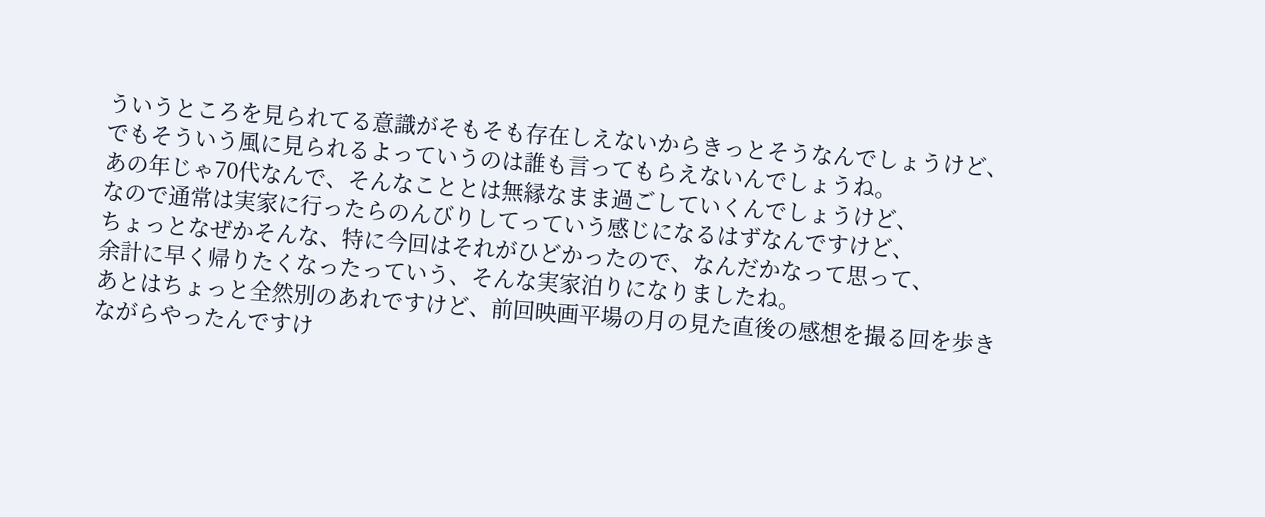ういうところを見られてる意識がそもそも存在しえないからきっとそうなんでしょうけど、
でもそういう風に見られるよっていうのは誰も言ってもらえないんでしょうね。
あの年じゃ70代なんで、そんなこととは無縁なまま過ごしていくんでしょうけど、
なので通常は実家に行ったらのんびりしてっていう感じになるはずなんですけど、
ちょっとなぜかそんな、特に今回はそれがひどかったので、なんだかなって思って、
余計に早く帰りたくなったっていう、そんな実家泊りになりましたね。
あとはちょっと全然別のあれですけど、前回映画平場の月の見た直後の感想を撮る回を歩きながらやったんですけ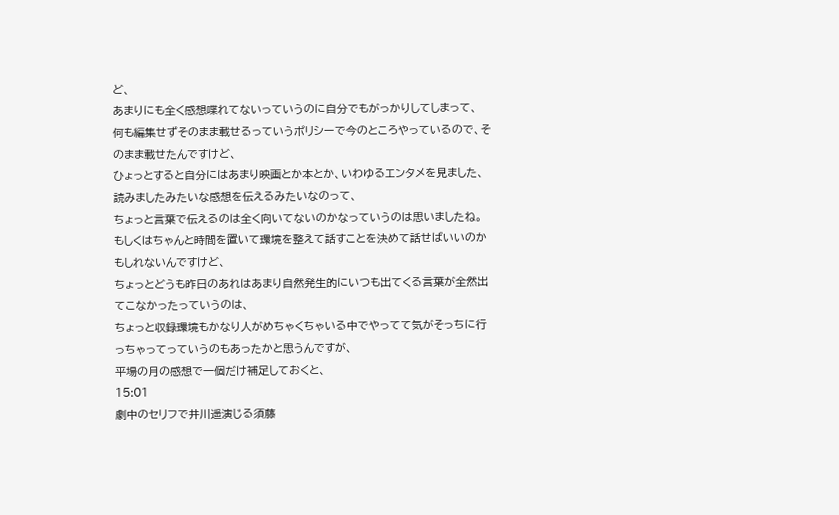ど、
あまりにも全く感想喋れてないっていうのに自分でもがっかりしてしまって、
何も編集せずそのまま載せるっていうポリシーで今のところやっているので、そのまま載せたんですけど、
ひょっとすると自分にはあまり映画とか本とか、いわゆるエンタメを見ました、読みましたみたいな感想を伝えるみたいなのって、
ちょっと言葉で伝えるのは全く向いてないのかなっていうのは思いましたね。
もしくはちゃんと時間を置いて環境を整えて話すことを決めて話せばいいのかもしれないんですけど、
ちょっとどうも昨日のあれはあまり自然発生的にいつも出てくる言葉が全然出てこなかったっていうのは、
ちょっと収録環境もかなり人がめちゃくちゃいる中でやってて気がそっちに行っちゃってっていうのもあったかと思うんですが、
平場の月の感想で一個だけ補足しておくと、
15:01
劇中のセリフで井川遥演じる須藤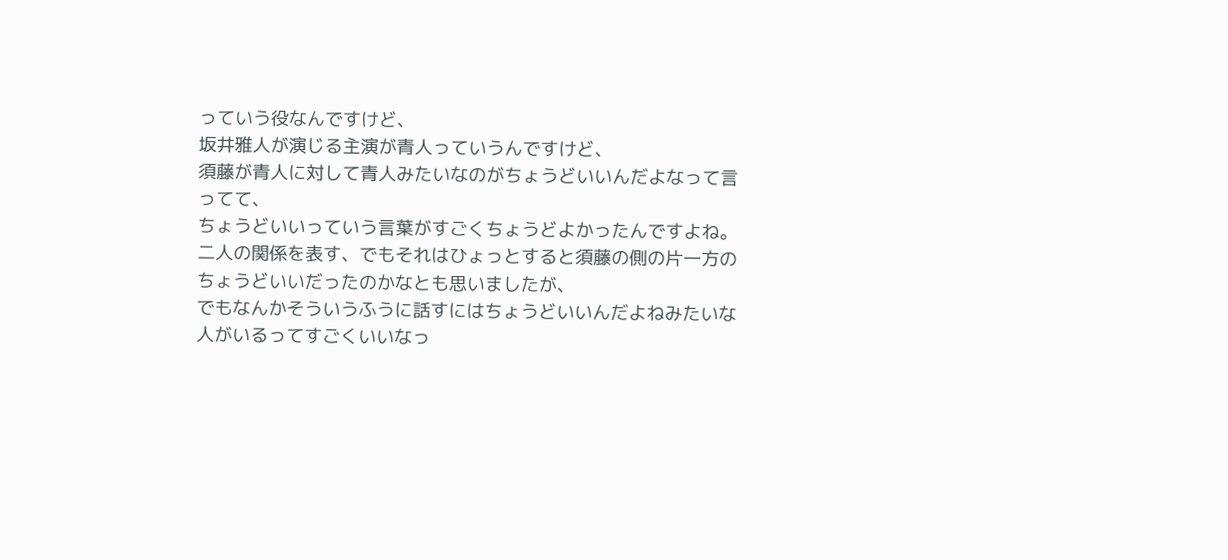っていう役なんですけど、
坂井雅人が演じる主演が青人っていうんですけど、
須藤が青人に対して青人みたいなのがちょうどいいんだよなって言ってて、
ちょうどいいっていう言葉がすごくちょうどよかったんですよね。
二人の関係を表す、でもそれはひょっとすると須藤の側の片一方のちょうどいいだったのかなとも思いましたが、
でもなんかそういうふうに話すにはちょうどいいんだよねみたいな人がいるってすごくいいなっ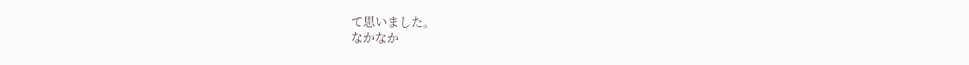て思いました。
なかなか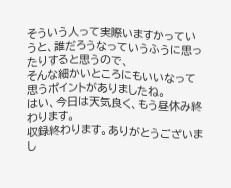そういう人って実際いますかっていうと、誰だろうなっていうふうに思ったりすると思うので、
そんな細かいところにもいいなって思うポイントがありましたね。
はい、今日は天気良く、もう昼休み終わります。
収録終わります。ありがとうございまし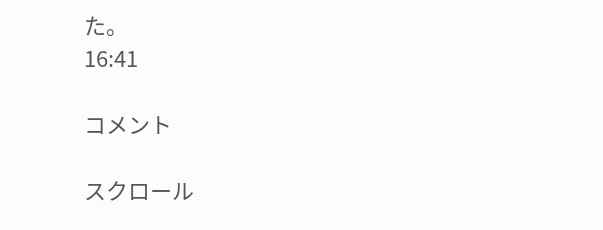た。
16:41

コメント

スクロール